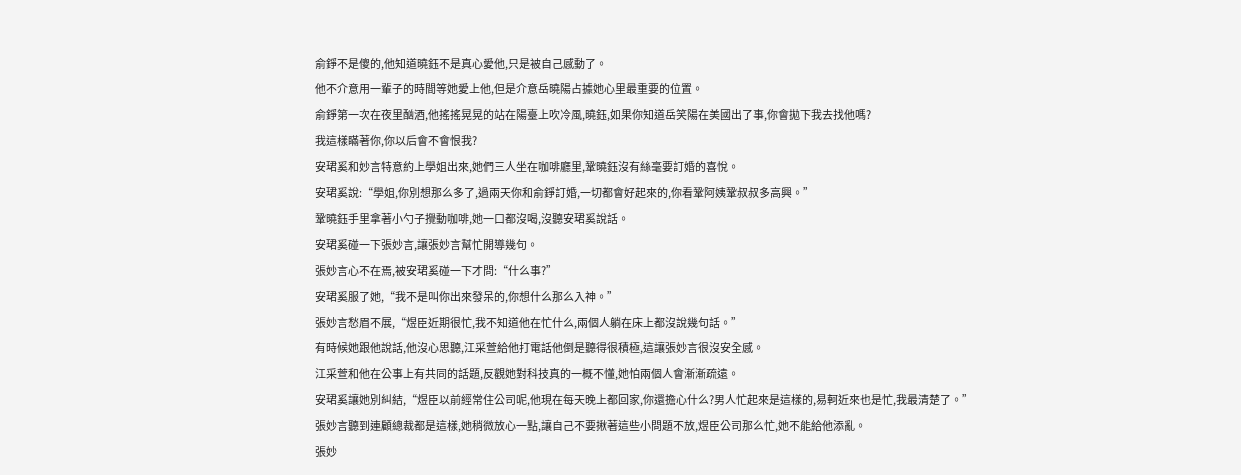俞錚不是傻的,他知道曉鈺不是真心愛他,只是被自己感動了。
他不介意用一輩子的時間等她愛上他,但是介意岳曉陽占據她心里最重要的位置。
俞錚第一次在夜里酗酒,他搖搖晃晃的站在陽臺上吹冷風,曉鈺,如果你知道岳笑陽在美國出了事,你會拋下我去找他嗎?
我這樣瞞著你,你以后會不會恨我?
安珺奚和妙言特意約上學姐出來,她們三人坐在咖啡廳里,鞏曉鈺沒有絲毫要訂婚的喜悅。
安珺奚說:“學姐,你別想那么多了,過兩天你和俞錚訂婚,一切都會好起來的,你看鞏阿姨鞏叔叔多高興。”
鞏曉鈺手里拿著小勺子攪動咖啡,她一口都沒喝,沒聽安珺奚說話。
安珺奚碰一下張妙言,讓張妙言幫忙開導幾句。
張妙言心不在焉,被安珺奚碰一下才問:“什么事?”
安珺奚服了她,“我不是叫你出來發呆的,你想什么那么入神。”
張妙言愁眉不展,“煜臣近期很忙,我不知道他在忙什么,兩個人躺在床上都沒說幾句話。”
有時候她跟他說話,他沒心思聽,江采萱給他打電話他倒是聽得很積極,這讓張妙言很沒安全感。
江采萱和他在公事上有共同的話題,反觀她對科技真的一概不懂,她怕兩個人會漸漸疏遠。
安珺奚讓她別糾結,“煜臣以前經常住公司呢,他現在每天晚上都回家,你還擔心什么?男人忙起來是這樣的,易軻近來也是忙,我最清楚了。”
張妙言聽到連顧總裁都是這樣,她稍微放心一點,讓自己不要揪著這些小問題不放,煜臣公司那么忙,她不能給他添亂。
張妙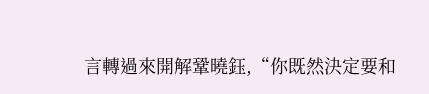言轉過來開解鞏曉鈺,“你既然決定要和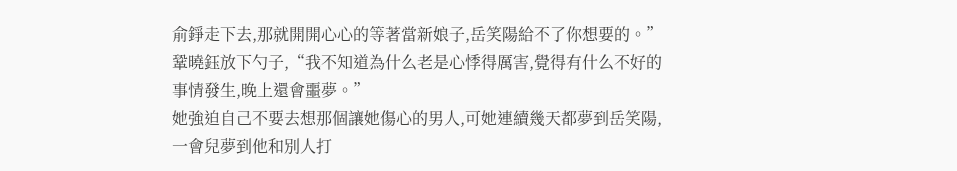俞錚走下去,那就開開心心的等著當新娘子,岳笑陽給不了你想要的。”
鞏曉鈺放下勺子,“我不知道為什么老是心悸得厲害,覺得有什么不好的事情發生,晚上還會噩夢。”
她強迫自己不要去想那個讓她傷心的男人,可她連續幾天都夢到岳笑陽,一會兒夢到他和別人打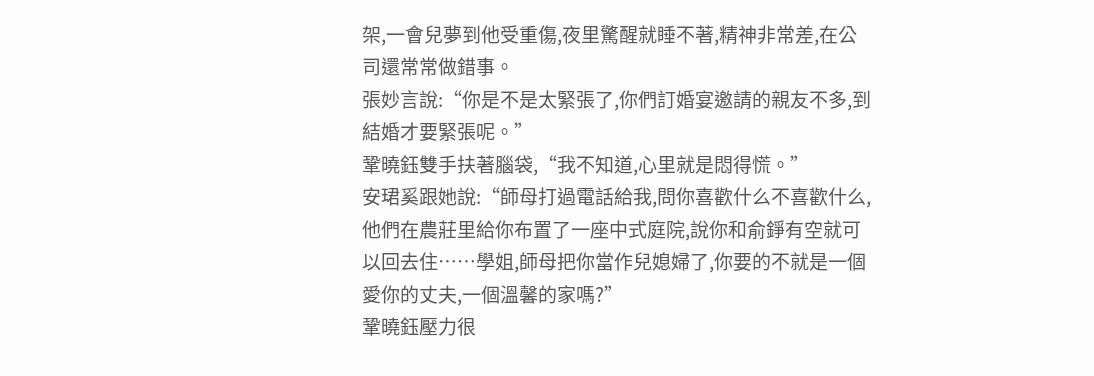架,一會兒夢到他受重傷,夜里驚醒就睡不著,精神非常差,在公司還常常做錯事。
張妙言說:“你是不是太緊張了,你們訂婚宴邀請的親友不多,到結婚才要緊張呢。”
鞏曉鈺雙手扶著腦袋,“我不知道,心里就是悶得慌。”
安珺奚跟她說:“師母打過電話給我,問你喜歡什么不喜歡什么,他們在農莊里給你布置了一座中式庭院,說你和俞錚有空就可以回去住……學姐,師母把你當作兒媳婦了,你要的不就是一個愛你的丈夫,一個溫馨的家嗎?”
鞏曉鈺壓力很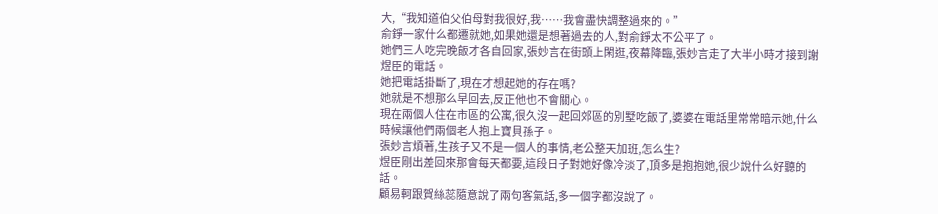大,“我知道伯父伯母對我很好,我……我會盡快調整過來的。”
俞錚一家什么都遷就她,如果她還是想著過去的人,對俞錚太不公平了。
她們三人吃完晚飯才各自回家,張妙言在街頭上閑逛,夜幕降臨,張妙言走了大半小時才接到謝煜臣的電話。
她把電話掛斷了,現在才想起她的存在嗎?
她就是不想那么早回去,反正他也不會關心。
現在兩個人住在市區的公寓,很久沒一起回郊區的別墅吃飯了,婆婆在電話里常常暗示她,什么時候讓他們兩個老人抱上寶貝孫子。
張妙言煩著,生孩子又不是一個人的事情,老公整天加班,怎么生?
煜臣剛出差回來那會每天都要,這段日子對她好像冷淡了,頂多是抱抱她,很少說什么好聽的話。
顧易軻跟賀絲蕊隨意說了兩句客氣話,多一個字都沒說了。